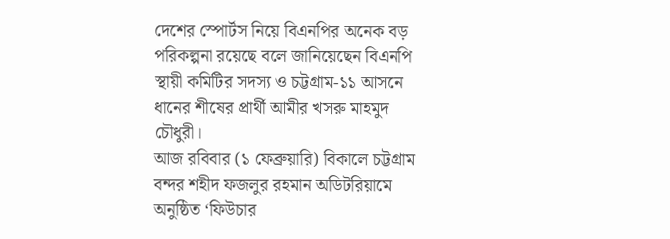দেশের স্পোর্টস নিয়ে বিএনপির অনেক বড় পরিকল্পনা রয়েছে বলে জানিয়েছেন বিএনপি স্থায়ী কমিটির সদস্য ও চট্টগ্রাম-১১ আসনে ধানের শীষের প্রার্থী আমীর খসরু মাহমুদ চৌধুরী।
আজ রবিবার (১ ফেব্রুয়ারি) বিকালে চট্টগ্রাম বন্দর শহীদ ফজলুর রহমান অডিটরিয়ামে অনুষ্ঠিত ‘ফিউচার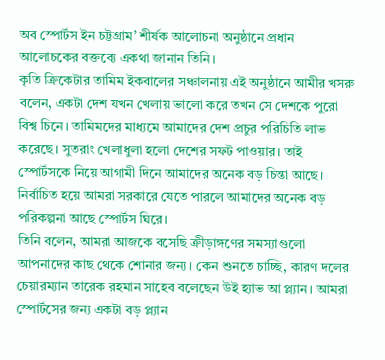অব স্পোর্টস ইন চট্টগ্রাম’ শীর্ষক আলোচনা অনুষ্ঠানে প্রধান আলোচকের বক্তব্যে একথা জানান তিনি।
কৃতি ক্রিকেটার তামিম ইকবালের সঞ্চালনায় এই অনুষ্ঠানে আমীর খসরু বলেন, একটা দেশ যখন খেলায় ভালো করে তখন সে দেশকে পুরো বিশ্ব চিনে। তামিমদের মাধ্যমে আমাদের দেশ প্রচুর পরিচিতি লাভ করেছে। সুতরাং খেলাধুলা হলো দেশের সফট পাওয়ার। তাই স্পোর্টসকে নিয়ে আগামী দিনে আমাদের অনেক বড় চিন্তা আছে। নির্বাচিত হয়ে আমরা সরকারে যেতে পারলে আমাদের অনেক বড় পরিকল্পনা আছে স্পোর্টস ঘিরে।
তিনি বলেন, আমরা আজকে বসেছি ক্রীড়াঙ্গণের সমস্যাগুলো আপনাদের কাছ থেকে শোনার জন্য। কেন শুনতে চাচ্ছি, কারণ দলের চেয়ারম্যান তারেক রহমান সাহেব বলেছেন উই হ্যাভ আ প্ল্যান। আমরা স্পোর্টসের জন্য একটা বড় প্ল্যান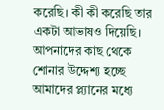করেছি। কী কী করেছি তার একটা আভাষও দিয়েছি। আপনাদের কাছ থেকে শোনার উদ্দেশ্য হচ্ছে আমাদের প্ল্যানের মধ্যে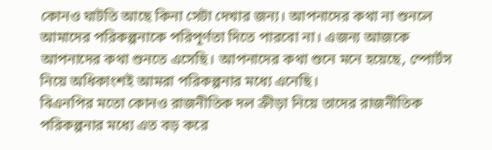কোনও ঘাটতি আছে কিনা সেটা দেখার জন্য। আপনাদের কথা না শুনলে আমাদের পরিকল্পনাকে পরিপূর্ণতা দিতে পারবো না। এজন্য আজকে আপনাদের কথা শুনতে এসেছি। আপনাদের কথা শুনে মনে হয়েছে, স্পোর্টস নিয়ে অধিকাংশই আমরা পরিকল্পনার মধ্যে এনেছি।
বিএনপির মতো কোনও রাজনীতিক দল ক্রীড়া নিয়ে তাদের রাজনীতিক পরিকল্পনার মধ্যে এত বড় করে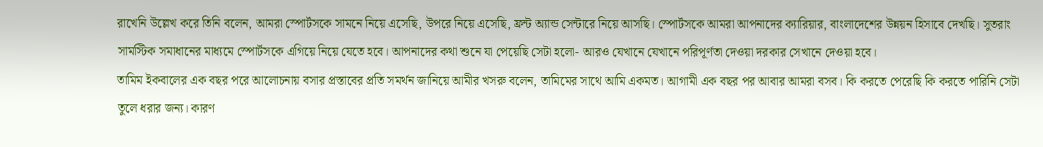রাখেনি উল্লেখ করে তিনি বলেন, আমরা স্পোর্টসকে সামনে নিয়ে এসেছি, উপরে নিয়ে এসেছি, ফ্রন্ট অ্যান্ড সেন্টারে নিয়ে আসছি। স্পোর্টসকে আমরা আপনাদের ক্যারিয়ার, বাংলাদেশের উন্নয়ন হিসাবে দেখছি। সুতরাং সামস্টিক সমাধানের মাধ্যমে স্পোর্টসকে এগিয়ে নিয়ে যেতে হবে। আপনাদের কথা শুনে যা পেয়েছি সেটা হলো- আরও যেখানে যেখানে পরিপূর্ণতা দেওয়া দরকার সেখানে দেওয়া হবে।
তামিম ইকবালের এক বছর পরে আলোচনায় বসার প্রস্তাবের প্রতি সমর্থন জানিয়ে আমীর খসরু বলেন, তামিমের সাথে আমি একমত। আগামী এক বছর পর আবার আমরা বসব। কি করতে পেরেছি কি করতে পারিনি সেটা তুলে ধরার জন্য। কারণ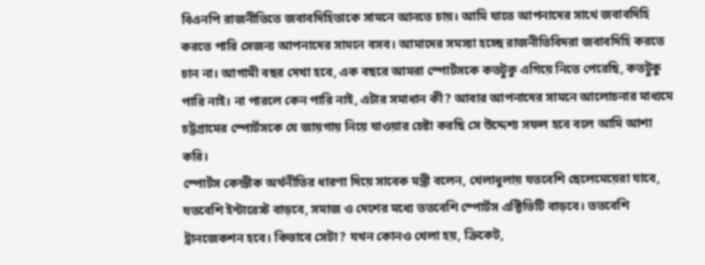বিএনপি রাজনীতিতে জবাবদিহিতাকে সামনে আনতে চায়। আমি যাতে আপনাদের সাথে জবাবদিহি করতে পারি সেজন্য আপনাদের সামনে বসব। আমাদের সমস্যা হচ্ছে রাজনীতিবিদরা জবাবদিহি করতে চান না। আগামী বছর দেখা হবে, এক বছরে আমরা স্পোর্টসকে কতটুকু এগিয়ে নিতে পেরেছি, কতটুকু পারি নাই। না পারলে কেন পারি নাই, এটার সমাধান কী? আবার আপনাদের সামনে আলোচনার মাধ্যমে চট্টগ্রামের স্পোর্টসকে যে জায়গায় নিয়ে যাওয়ার চেষ্টা করছি সে উদ্দেশ্য সফল হবে বলে আমি আশা করি।
স্পোর্টস কেন্দ্রীক অর্থনীতির ধারণা দিয়ে সাবেক মন্ত্রী বলেন, খেলাধুলায় যতবেশি ছেলেমেয়েরা যাবে, যতবেশি ইন্টারেস্ট বাড়বে, সমাজ ও দেশের মধ্যে ততবেশি স্পোর্টস এক্টিভিটি বাড়বে। ততবেশি ট্রানজেকশন হবে। কিভাবে সেটা? যখন কোনও খেলা হয়, ক্রিকেট,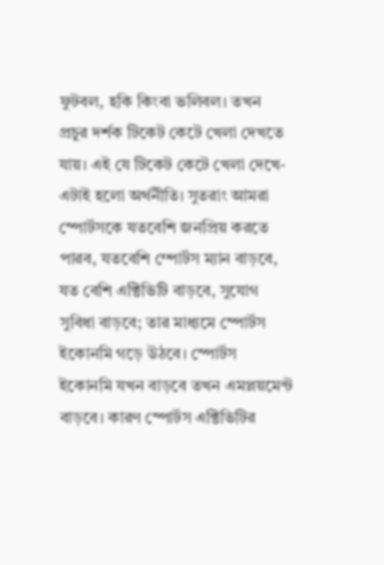ফুটবল, হকি কিংবা ভলিবল। তখন প্রচুর দর্শক টিকেট কেটে খেলা দেখতে যায়। এই যে টিকেট কেটে খেলা দেখে- এটাই হলো অর্থনীতি। সুতরাং আমরা স্পোর্টসকে যতবেশি জনপ্রিয় করতে পারব, যতবেশি ম্পোর্টস ম্যান বাড়বে, যত বেশি এক্টিভিটি বাড়বে, সুযোগ সুবিধা বাড়বে; তার মাধ্যমে স্পোর্টস ইকোনমি গড়ে উঠবে। স্পোর্টস ইকোনমি যখন বাড়বে তখন এমপ্লয়মেন্ট বাড়বে। কারণ স্পোর্টস এক্টিভিটির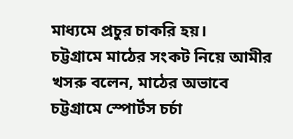মাধ্যমে প্রচুর চাকরি হয়।
চট্টগ্রামে মাঠের সংকট নিয়ে আমীর খসরু বলেন, মাঠের অভাবে চট্টগ্রামে স্পোর্টস চর্চা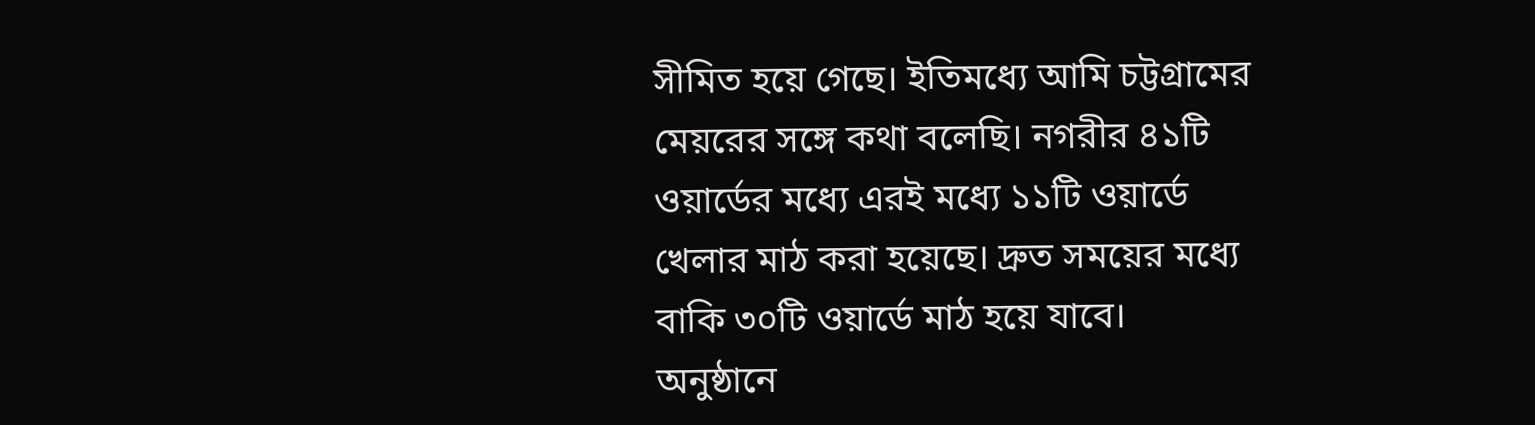সীমিত হয়ে গেছে। ইতিমধ্যে আমি চট্টগ্রামের মেয়রের সঙ্গে কথা বলেছি। নগরীর ৪১টি ওয়ার্ডের মধ্যে এরই মধ্যে ১১টি ওয়ার্ডে খেলার মাঠ করা হয়েছে। দ্রুত সময়ের মধ্যে বাকি ৩০টি ওয়ার্ডে মাঠ হয়ে যাবে।
অনুষ্ঠানে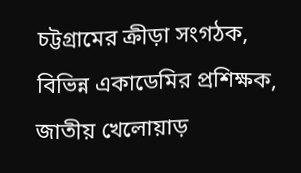চট্টগ্রামের ক্রীড়া সংগঠক, বিভিন্ন একাডেমির প্রশিক্ষক, জাতীয় খেলোয়াড়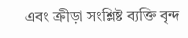এবং ক্রীড়া সংশ্লিষ্ট ব্যক্তি বৃন্দ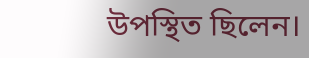উপস্থিত ছিলেন।